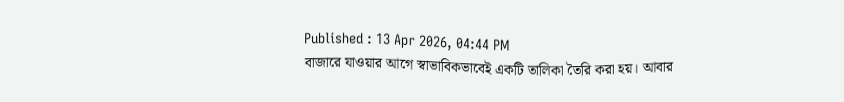Published : 13 Apr 2026, 04:44 PM
বাজারে যাওয়ার আগে স্বাভাবিকভাবেই একটি তালিকা তৈরি করা হয়। আবার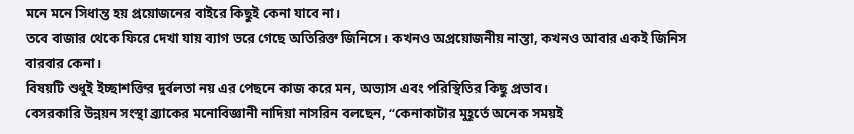মনে মনে সিধান্ত হয় প্রয়োজনের বাইরে কিছুই কেনা যাবে না।
তবে বাজার থেকে ফিরে দেখা যায় ব্যাগ ভরে গেছে অতিরিক্ত জিনিসে। কখনও অপ্রয়োজনীয় নাস্তা, কখনও আবার একই জিনিস বারবার কেনা।
বিষয়টি শুধুই ইচ্ছাশক্তির দুর্বলতা নয় এর পেছনে কাজ করে মন, অভ্যাস এবং পরিস্থিতির কিছু প্রভাব।
বেসরকারি উন্নয়ন সংস্থা ব্র্যাকের মনোবিজ্ঞানী নাদিয়া নাসরিন বলছেন, “কেনাকাটার মুহূর্তে অনেক সময়ই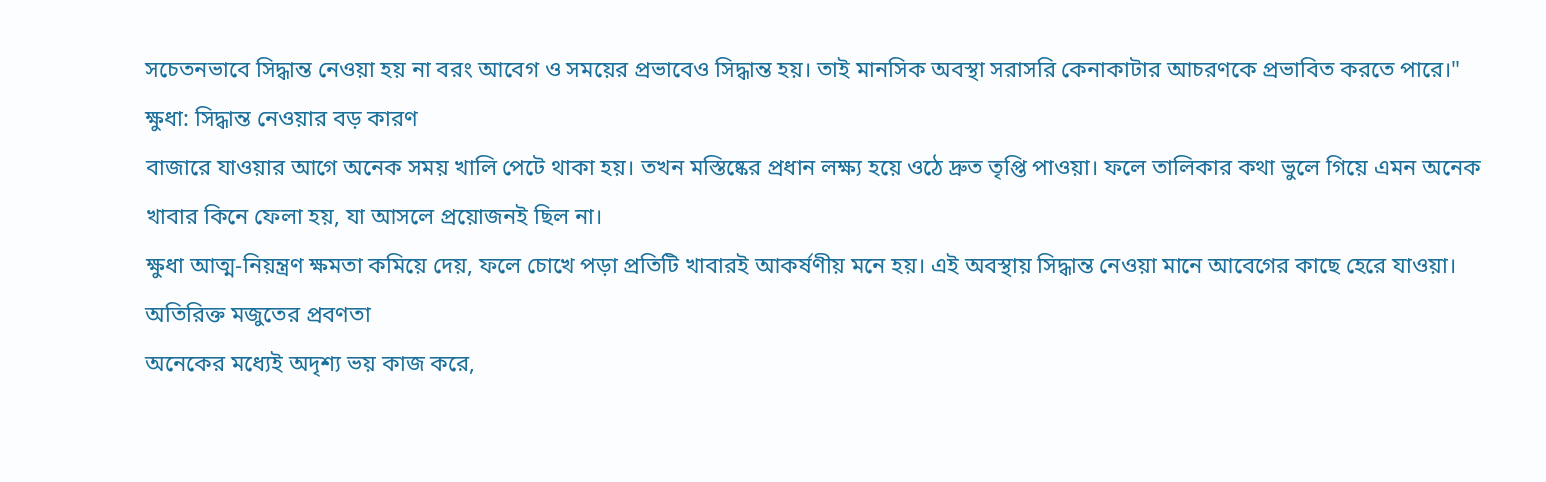সচেতনভাবে সিদ্ধান্ত নেওয়া হয় না বরং আবেগ ও সময়ের প্রভাবেও সিদ্ধান্ত হয়। তাই মানসিক অবস্থা সরাসরি কেনাকাটার আচরণকে প্রভাবিত করতে পারে।"
ক্ষুধা: সিদ্ধান্ত নেওয়ার বড় কারণ
বাজারে যাওয়ার আগে অনেক সময় খালি পেটে থাকা হয়। তখন মস্তিষ্কের প্রধান লক্ষ্য হয়ে ওঠে দ্রুত তৃপ্তি পাওয়া। ফলে তালিকার কথা ভুলে গিয়ে এমন অনেক খাবার কিনে ফেলা হয়, যা আসলে প্রয়োজনই ছিল না।
ক্ষুধা আত্ম-নিয়ন্ত্রণ ক্ষমতা কমিয়ে দেয়, ফলে চোখে পড়া প্রতিটি খাবারই আকর্ষণীয় মনে হয়। এই অবস্থায় সিদ্ধান্ত নেওয়া মানে আবেগের কাছে হেরে যাওয়া।
অতিরিক্ত মজুতের প্রবণতা
অনেকের মধ্যেই অদৃশ্য ভয় কাজ করে,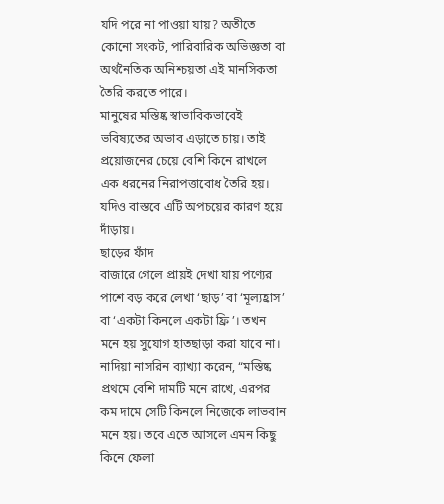যদি পরে না পাওয়া যায়? অতীতে কোনো সংকট, পারিবারিক অভিজ্ঞতা বা অর্থনৈতিক অনিশ্চয়তা এই মানসিকতা তৈরি করতে পারে।
মানুষের মস্তিষ্ক স্বাভাবিকভাবেই ভবিষ্যতের অভাব এড়াতে চায়। তাই প্রয়োজনের চেয়ে বেশি কিনে রাখলে এক ধরনের নিরাপত্তাবোধ তৈরি হয়। যদিও বাস্তবে এটি অপচয়ের কারণ হয়ে দাঁড়ায়।
ছাড়ের ফাঁদ
বাজারে গেলে প্রায়ই দেখা যায় পণ্যের পাশে বড় করে লেখা ‘ছাড়’ বা ‘মূল্যহ্রাস’ বা ‘একটা কিনলে একটা ফ্রি’। তখন মনে হয় সুযোগ হাতছাড়া করা যাবে না।
নাদিয়া নাসরিন ব্যাখ্যা করেন, “মস্তিষ্ক প্রথমে বেশি দামটি মনে রাখে, এরপর কম দামে সেটি কিনলে নিজেকে লাভবান মনে হয়। তবে এতে আসলে এমন কিছু কিনে ফেলা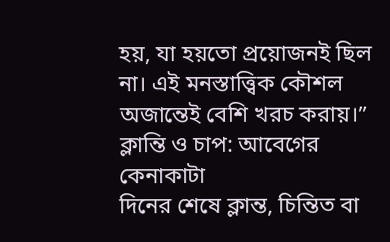হয়, যা হয়তো প্রয়োজনই ছিল না। এই মনস্তাত্ত্বিক কৌশল অজান্তেই বেশি খরচ করায়।”
ক্লান্তি ও চাপ: আবেগের কেনাকাটা
দিনের শেষে ক্লান্ত, চিন্তিত বা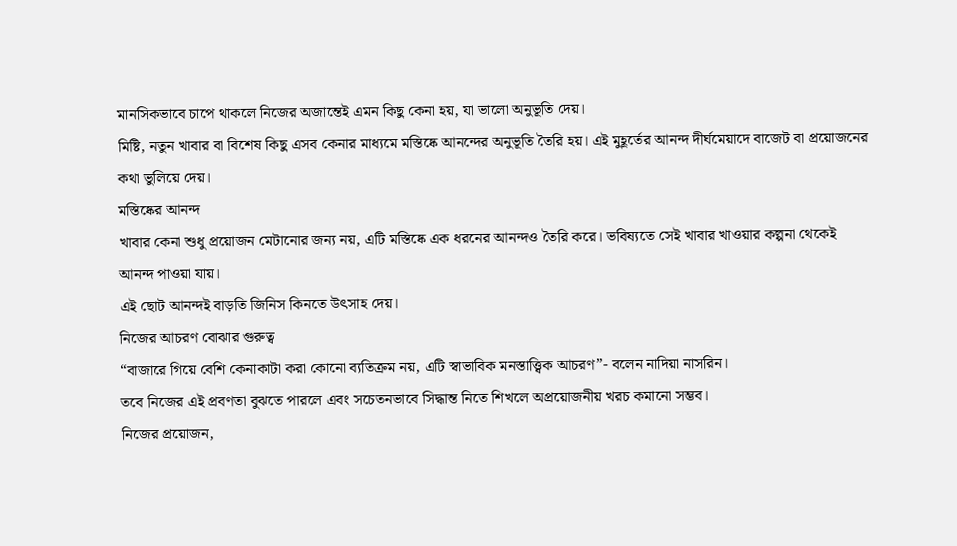মানসিকভাবে চাপে থাকলে নিজের অজান্তেই এমন কিছু কেনা হয়, যা ভালো অনুভূতি দেয়।
মিষ্টি, নতুন খাবার বা বিশেষ কিছু এসব কেনার মাধ্যমে মস্তিষ্কে আনন্দের অনুভূতি তৈরি হয়। এই মুহূর্তের আনন্দ দীর্ঘমেয়াদে বাজেট বা প্রয়োজনের কথা ভুলিয়ে দেয়।
মস্তিষ্কের আনন্দ
খাবার কেনা শুধু প্রয়োজন মেটানোর জন্য নয়, এটি মস্তিষ্কে এক ধরনের আনন্দও তৈরি করে। ভবিষ্যতে সেই খাবার খাওয়ার কল্পনা থেকেই আনন্দ পাওয়া যায়।
এই ছোট আনন্দই বাড়তি জিনিস কিনতে উৎসাহ দেয়।
নিজের আচরণ বোঝার গুরুত্ব
“বাজারে গিয়ে বেশি কেনাকাটা করা কোনো ব্যতিক্রম নয়, এটি স্বাভাবিক মনস্তাত্ত্বিক আচরণ”- বলেন নাদিয়া নাসরিন।
তবে নিজের এই প্রবণতা বুঝতে পারলে এবং সচেতনভাবে সিদ্ধান্ত নিতে শিখলে অপ্রয়োজনীয় খরচ কমানো সম্ভব।
নিজের প্রয়োজন,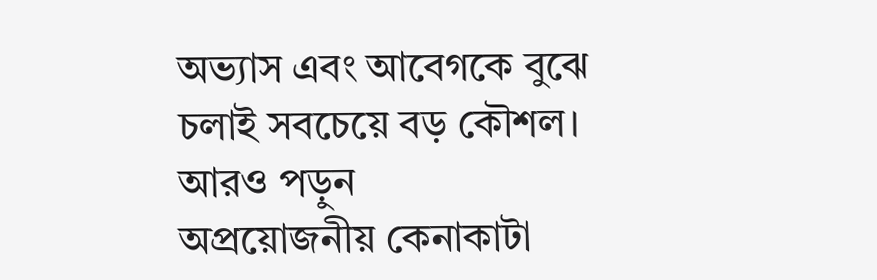অভ্যাস এবং আবেগকে বুঝে চলাই সবচেয়ে বড় কৌশল।
আরও পড়ুন
অপ্রয়োজনীয় কেনাকাটা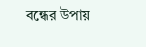বন্ধের উপায়